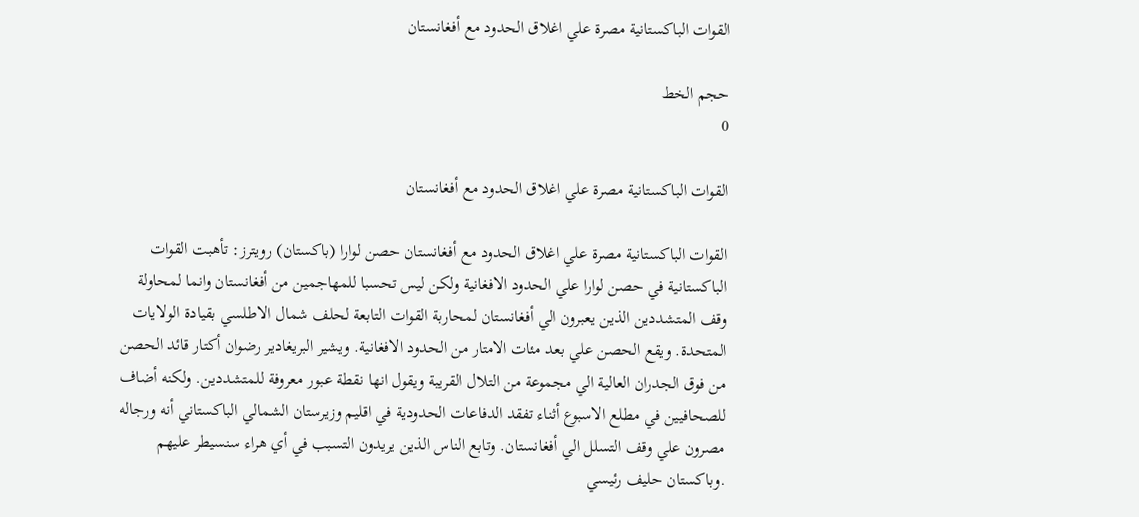القوات الباكستانية مصرة علي اغلاق الحدود مع أفغانستان

حجم الخط
0

القوات الباكستانية مصرة علي اغلاق الحدود مع أفغانستان

القوات الباكستانية مصرة علي اغلاق الحدود مع أفغانستان حصن لوارا (باكستان) رويترز: تأهبت القوات الباكستانية في حصن لوارا علي الحدود الافغانية ولكن ليس تحسبا للمهاجمين من أفغانستان وانما لمحاولة وقف المتشددين الذين يعبرون الي أفغانستان لمحاربة القوات التابعة لحلف شمال الاطلسي بقيادة الولايات المتحدة. ويقع الحصن علي بعد مئات الامتار من الحدود الافغانية. ويشير البريغادير رضوان أكتار قائد الحصن من فوق الجدران العالية الي مجموعة من التلال القريبة ويقول انها نقطة عبور معروفة للمتشددين. ولكنه أضاف للصحافيين في مطلع الاسبوع أثناء تفقد الدفاعات الحدودية في اقليم وزيرستان الشمالي الباكستاني أنه ورجاله مصرون علي وقف التسلل الي أفغانستان. وتابع الناس الذين يريدون التسبب في أي هراء سنسيطر عليهم .وباكستان حليف رئيسي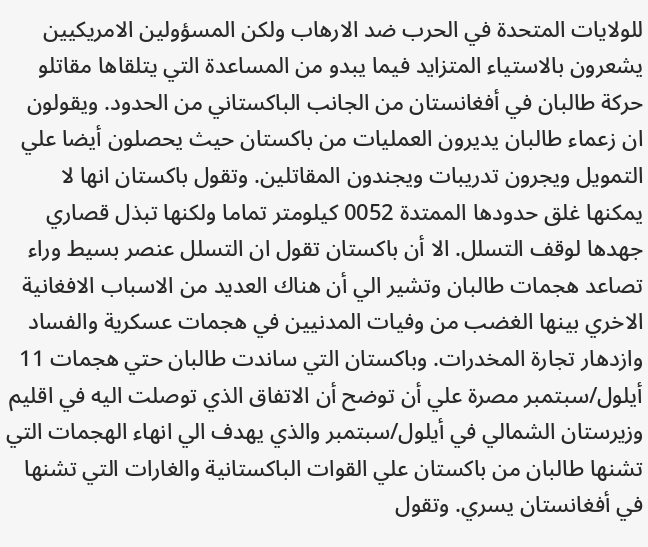للولايات المتحدة في الحرب ضد الارهاب ولكن المسؤولين الامريكيين يشعرون بالاستياء المتزايد فيما يبدو من المساعدة التي يتلقاها مقاتلو حركة طالبان في أفغانستان من الجانب الباكستاني من الحدود. ويقولون ان زعماء طالبان يديرون العمليات من باكستان حيث يحصلون أيضا علي التمويل ويجرون تدريبات ويجندون المقاتلين. وتقول باكستان انها لا يمكنها غلق حدودها الممتدة 0052 كيلومتر تماما ولكنها تبذل قصاري جهدها لوقف التسلل. الا أن باكستان تقول ان التسلل عنصر بسيط وراء تصاعد هجمات طالبان وتشير الي أن هناك العديد من الاسباب الافغانية الاخري بينها الغضب من وفيات المدنيين في هجمات عسكرية والفساد وازدهار تجارة المخدرات. وباكستان التي ساندت طالبان حتي هجمات 11 أيلول/سبتمبر مصرة علي أن توضح أن الاتفاق الذي توصلت اليه في اقليم وزيرستان الشمالي في أيلول/سبتمبر والذي يهدف الي انهاء الهجمات التي تشنها طالبان من باكستان علي القوات الباكستانية والغارات التي تشنها في أفغانستان يسري. وتقول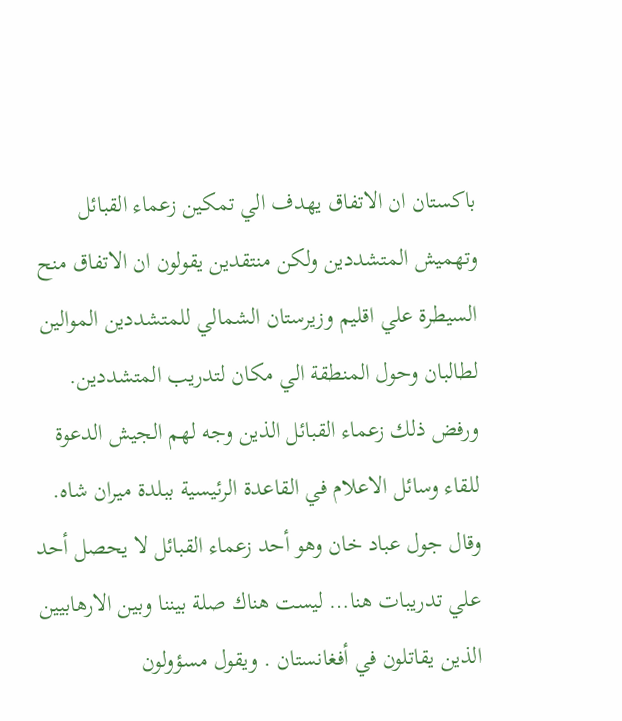باكستان ان الاتفاق يهدف الي تمكين زعماء القبائل وتهميش المتشددين ولكن منتقدين يقولون ان الاتفاق منح السيطرة علي اقليم وزيرستان الشمالي للمتشددين الموالين لطالبان وحول المنطقة الي مكان لتدريب المتشددين. ورفض ذلك زعماء القبائل الذين وجه لهم الجيش الدعوة للقاء وسائل الاعلام في القاعدة الرئيسية ببلدة ميران شاه. وقال جول عباد خان وهو أحد زعماء القبائل لا يحصل أحد علي تدريبات هنا… ليست هناك صلة بيننا وبين الارهابيين الذين يقاتلون في أفغانستان . ويقول مسؤولون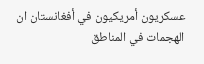عسكريون أمريكيون في أفغانستان ان الهجمات في المناطق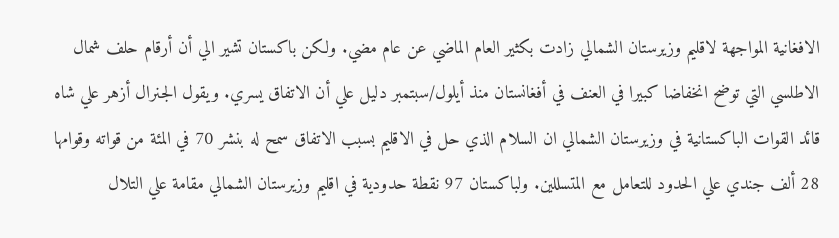الافغانية المواجهة لاقليم وزيرستان الشمالي زادت بكثير العام الماضي عن عام مضي. ولكن باكستان تشير الي أن أرقام حلف شمال الاطلسي التي توضح انخفاضا كبيرا في العنف في أفغانستان منذ أيلول/سبتمبر دليل علي أن الاتفاق يسري. ويقول الجنرال أزهر علي شاه قائد القوات الباكستانية في وزيرستان الشمالي ان السلام الذي حل في الاقليم بسبب الاتفاق سمح له بنشر 70 في المئة من قواته وقوامها 28 ألف جندي علي الحدود للتعامل مع المتسللين. ولباكستان 97 نقطة حدودية في اقليم وزيرستان الشمالي مقامة علي التلال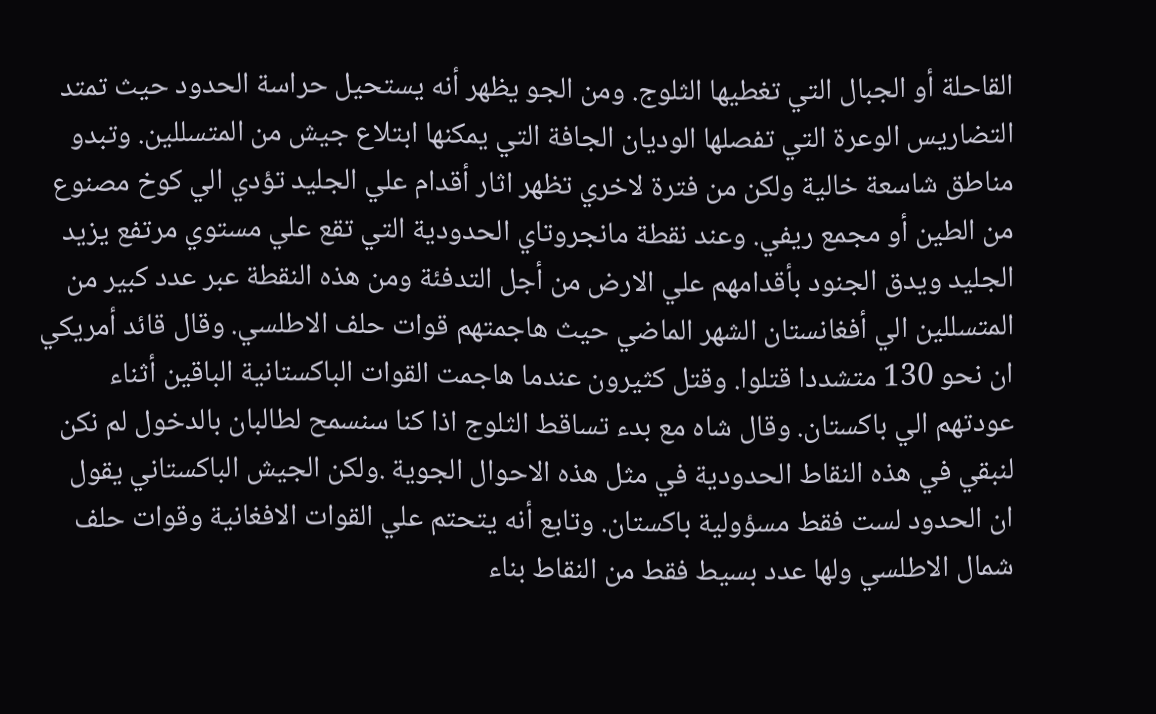القاحلة أو الجبال التي تغطيها الثلوج. ومن الجو يظهر أنه يستحيل حراسة الحدود حيث تمتد التضاريس الوعرة التي تفصلها الوديان الجافة التي يمكنها ابتلاع جيش من المتسللين. وتبدو مناطق شاسعة خالية ولكن من فترة لاخري تظهر اثار أقدام علي الجليد تؤدي الي كوخ مصنوع من الطين أو مجمع ريفي. وعند نقطة مانجروتاي الحدودية التي تقع علي مستوي مرتفع يزيد الجليد ويدق الجنود بأقدامهم علي الارض من أجل التدفئة ومن هذه النقطة عبر عدد كبير من المتسللين الي أفغانستان الشهر الماضي حيث هاجمتهم قوات حلف الاطلسي. وقال قائد أمريكي ان نحو 130 متشددا قتلوا. وقتل كثيرون عندما هاجمت القوات الباكستانية الباقين أثناء عودتهم الي باكستان. وقال شاه مع بدء تساقط الثلوج اذا كنا سنسمح لطالبان بالدخول لم نكن لنبقي في هذه النقاط الحدودية في مثل هذه الاحوال الجوية .ولكن الجيش الباكستاني يقول ان الحدود لست فقط مسؤولية باكستان. وتابع أنه يتحتم علي القوات الافغانية وقوات حلف شمال الاطلسي ولها عدد بسيط فقط من النقاط بناء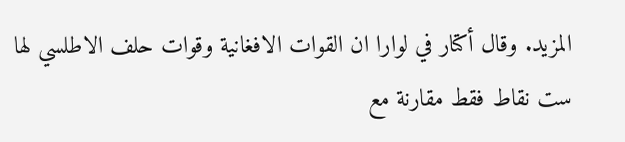المزيد. وقال أكتار في لوارا ان القوات الافغانية وقوات حلف الاطلسي لها ست نقاط فقط مقارنة مع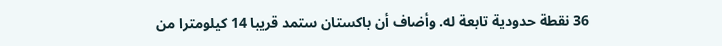36 نقطة حدودية تابعة له. وأضاف أن باكستان ستمد قريبا 14 كيلومترا من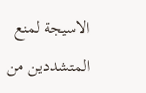الاسيجة لمنع المتشددين من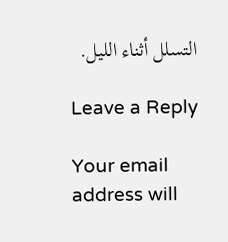التسلل أثناء الليل.

Leave a Reply

Your email address will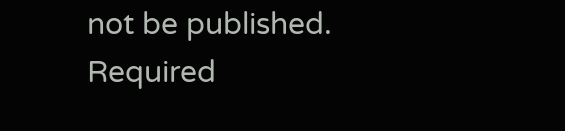not be published. Required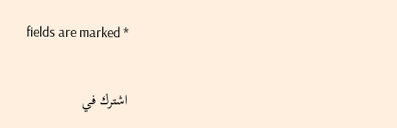fields are marked *

اشترك في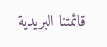قائمتنا البريدية